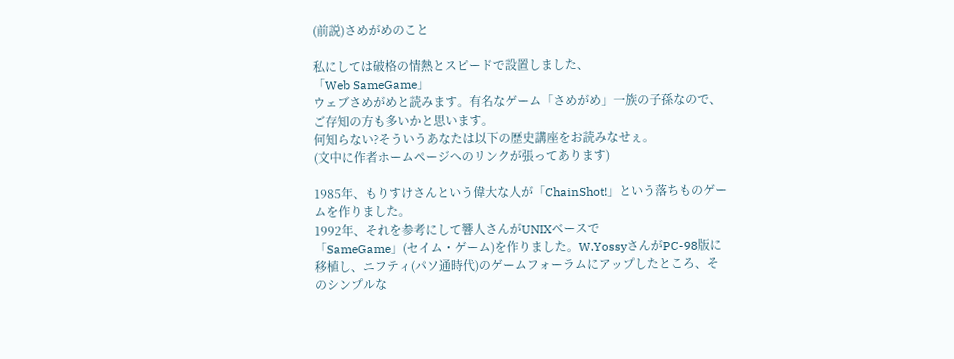(前説)さめがめのこと

私にしては破格の情熱とスピードで設置しました、
「Web SameGame」
ウェブさめがめと読みます。有名なゲーム「さめがめ」一族の子孫なので、ご存知の方も多いかと思います。
何知らない?そういうあなたは以下の歴史講座をお読みなせぇ。
(文中に作者ホームページへのリンクが張ってあります)

1985年、もりすけさんという偉大な人が「ChainShot!」という落ちものゲームを作りました。
1992年、それを参考にして響人さんがUNIXベースで
「SameGame」(セイム・ゲーム)を作りました。W.YossyさんがPC-98版に移植し、ニフティ(パソ通時代)のゲームフォーラムにアップしたところ、そのシンプルな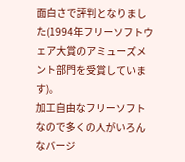面白さで評判となりました(1994年フリーソフトウェア大賞のアミューズメント部門を受賞しています)。
加工自由なフリーソフトなので多くの人がいろんなバージ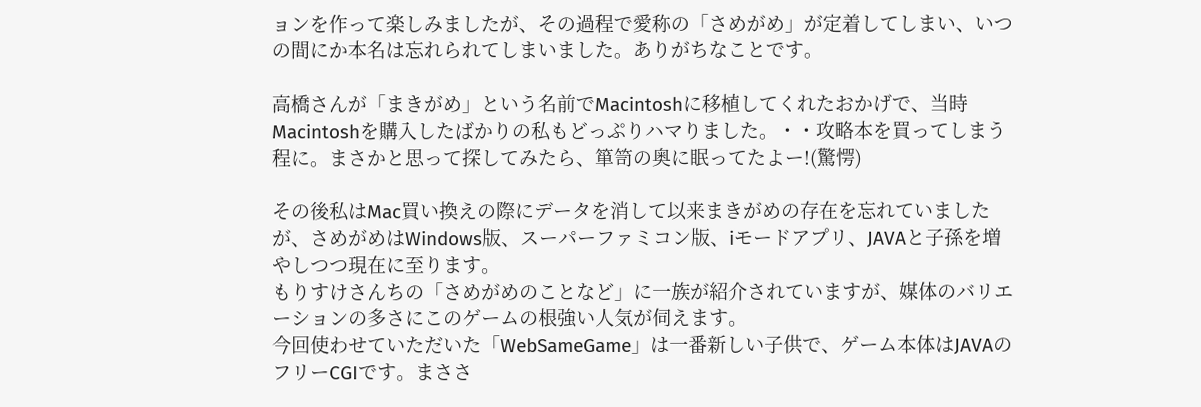ョンを作って楽しみましたが、その過程で愛称の「さめがめ」が定着してしまい、いつの間にか本名は忘れられてしまいました。ありがちなことです。

高橋さんが「まきがめ」という名前でMacintoshに移植してくれたおかげで、当時Macintoshを購入したばかりの私もどっぷりハマりました。・・攻略本を買ってしまう程に。まさかと思って探してみたら、箪笥の奥に眠ってたよー!(驚愕)

その後私はMac買い換えの際にデータを消して以来まきがめの存在を忘れていましたが、さめがめはWindows版、スーパーファミコン版、iモードアプリ、JAVAと子孫を増やしつつ現在に至ります。
もりすけさんちの「さめがめのことなど」に一族が紹介されていますが、媒体のバリエーションの多さにこのゲームの根強い人気が伺えます。
今回使わせていただいた「WebSameGame」は一番新しい子供で、ゲーム本体はJAVAのフリーCGIです。まささ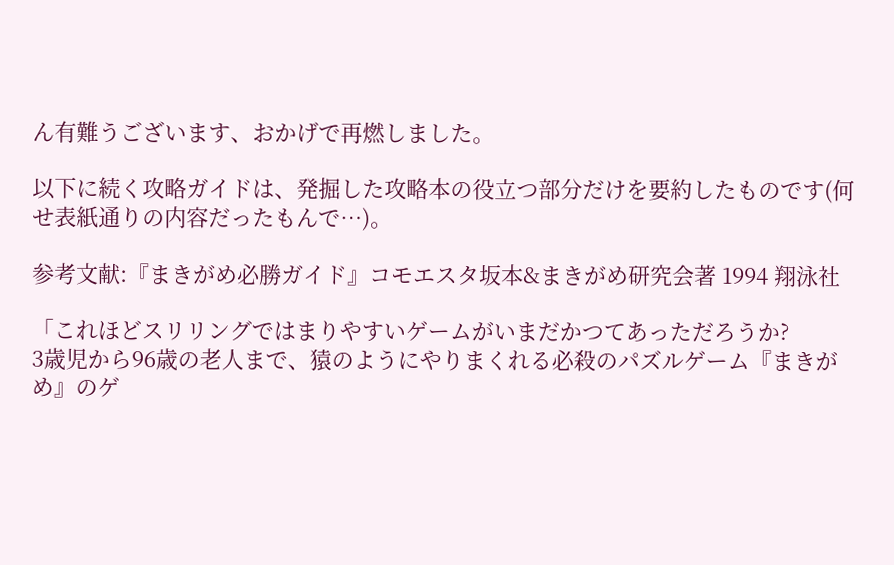ん有難うございます、おかげで再燃しました。

以下に続く攻略ガイドは、発掘した攻略本の役立つ部分だけを要約したものです(何せ表紙通りの内容だったもんで…)。

参考文献:『まきがめ必勝ガイド』コモエスタ坂本&まきがめ研究会著 1994 翔泳社

「これほどスリリングではまりやすいゲームがいまだかつてあっただろうか?
3歳児から96歳の老人まで、猿のようにやりまくれる必殺のパズルゲーム『まきがめ』のゲ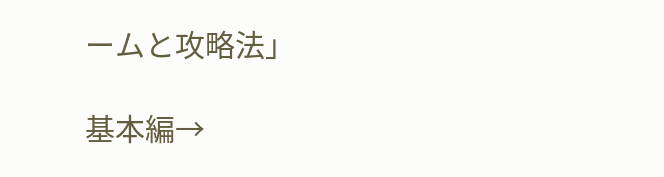ームと攻略法」

基本編→